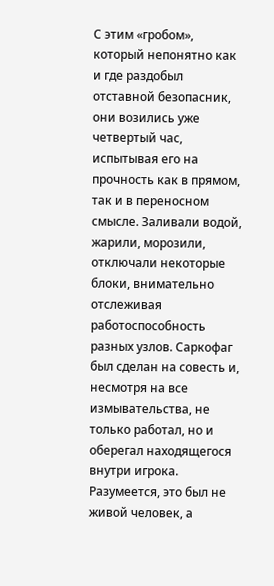С этим «гробом», который непонятно как и где раздобыл отставной безопасник, они возились уже четвертый час, испытывая его на прочность как в прямом, так и в переносном смысле. Заливали водой, жарили, морозили, отключали некоторые блоки, внимательно отслеживая работоспособность разных узлов. Саркофаг был сделан на совесть и, несмотря на все измывательства, не только работал, но и оберегал находящегося внутри игрока. Разумеется, это был не живой человек, а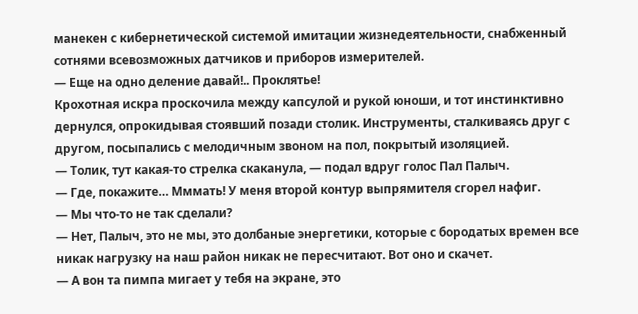манекен с кибернетической системой имитации жизнедеятельности, снабженный сотнями всевозможных датчиков и приборов измерителей.
— Еще на одно деление давай!.. Проклятье!
Крохотная искра проскочила между капсулой и рукой юноши, и тот инстинктивно дернулся, опрокидывая стоявший позади столик. Инструменты, сталкиваясь друг с другом, посыпались с мелодичным звоном на пол, покрытый изоляцией.
— Толик, тут какая-то стрелка скаканула, — подал вдруг голос Пал Палыч.
— Где, покажите… Мммать! У меня второй контур выпрямителя сгорел нафиг.
— Мы что-то не так сделали?
— Нет, Палыч, это не мы, это долбаные энергетики, которые с бородатых времен все никак нагрузку на наш район никак не пересчитают. Вот оно и скачет.
— А вон та пимпа мигает у тебя на экране, это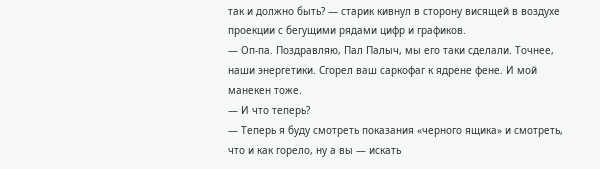так и должно быть? — старик кивнул в сторону висящей в воздухе проекции с бегущими рядами цифр и графиков.
— Оп-па. Поздравляю, Пал Палыч, мы его таки сделали. Точнее, наши энергетики. Сгорел ваш саркофаг к ядрене фене. И мой манекен тоже.
— И что теперь?
— Теперь я буду смотреть показания «черного ящика» и смотреть, что и как горело, ну а вы — искать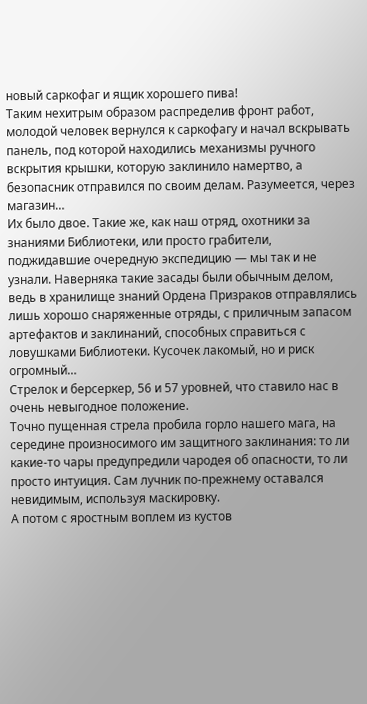новый саркофаг и ящик хорошего пива!
Таким нехитрым образом распределив фронт работ, молодой человек вернулся к саркофагу и начал вскрывать панель, под которой находились механизмы ручного вскрытия крышки, которую заклинило намертво, а безопасник отправился по своим делам. Разумеется, через магазин…
Их было двое. Такие же, как наш отряд, охотники за знаниями Библиотеки, или просто грабители, поджидавшие очередную экспедицию — мы так и не узнали. Наверняка такие засады были обычным делом, ведь в хранилище знаний Ордена Призраков отправлялись лишь хорошо снаряженные отряды, с приличным запасом артефактов и заклинаний, способных справиться с ловушками Библиотеки. Кусочек лакомый, но и риск огромный…
Стрелок и берсеркер, 56 и 57 уровней, что ставило нас в очень невыгодное положение.
Точно пущенная стрела пробила горло нашего мага, на середине произносимого им защитного заклинания: то ли какие-то чары предупредили чародея об опасности, то ли просто интуиция. Сам лучник по-прежнему оставался невидимым, используя маскировку.
А потом с яростным воплем из кустов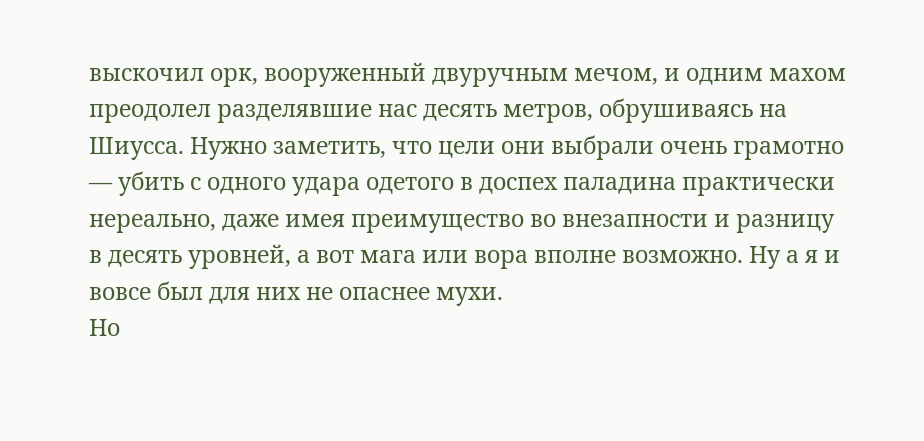выскочил орк, вооруженный двуручным мечом, и одним махом преодолел разделявшие нас десять метров, обрушиваясь на Шиусса. Нужно заметить, что цели они выбрали очень грамотно — убить с одного удара одетого в доспех паладина практически нереально, даже имея преимущество во внезапности и разницу в десять уровней, а вот мага или вора вполне возможно. Ну а я и вовсе был для них не опаснее мухи.
Но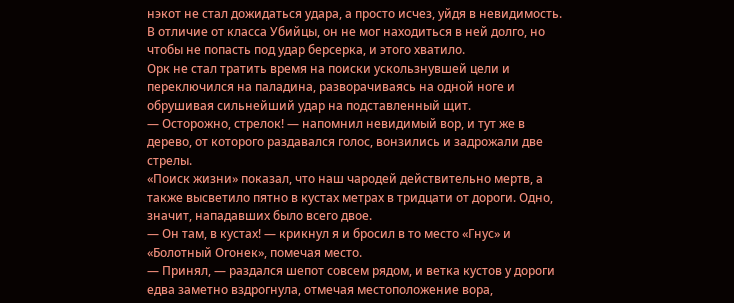нэкот не стал дожидаться удара, а просто исчез, уйдя в невидимость. В отличие от класса Убийцы, он не мог находиться в ней долго, но чтобы не попасть под удар берсерка, и этого хватило.
Орк не стал тратить время на поиски ускользнувшей цели и переключился на паладина, разворачиваясь на одной ноге и обрушивая сильнейший удар на подставленный щит.
— Осторожно, стрелок! — напомнил невидимый вор, и тут же в дерево, от которого раздавался голос, вонзились и задрожали две стрелы.
«Поиск жизни» показал, что наш чародей действительно мертв, а также высветило пятно в кустах метрах в тридцати от дороги. Одно, значит, нападавших было всего двое.
— Он там, в кустах! — крикнул я и бросил в то место «Гнус» и «Болотный Огонек», помечая место.
— Принял, — раздался шепот совсем рядом, и ветка кустов у дороги едва заметно вздрогнула, отмечая местоположение вора,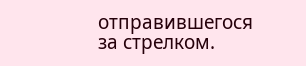отправившегося за стрелком.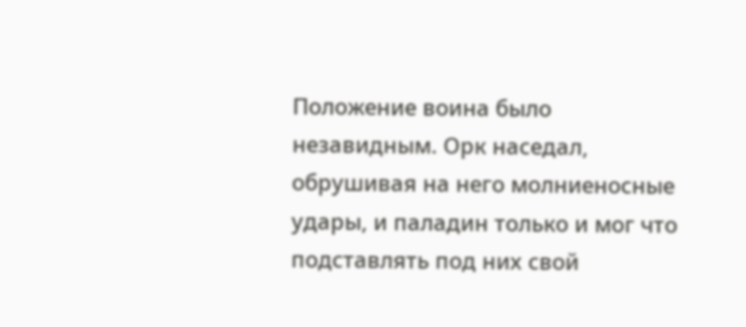Положение воина было незавидным. Орк наседал, обрушивая на него молниеносные удары, и паладин только и мог что подставлять под них свой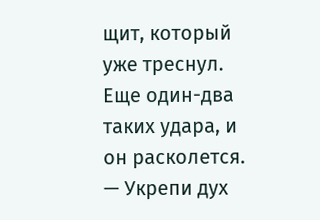щит, который уже треснул. Еще один-два таких удара, и он расколется.
— Укрепи дух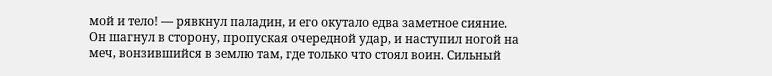мой и тело! — рявкнул паладин, и его окутало едва заметное сияние.
Он шагнул в сторону, пропуская очередной удар, и наступил ногой на меч, вонзившийся в землю там, где только что стоял воин. Сильный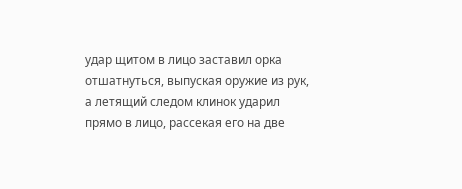удар щитом в лицо заставил орка отшатнуться, выпуская оружие из рук, а летящий следом клинок ударил прямо в лицо, рассекая его на две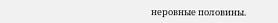неровные половины.